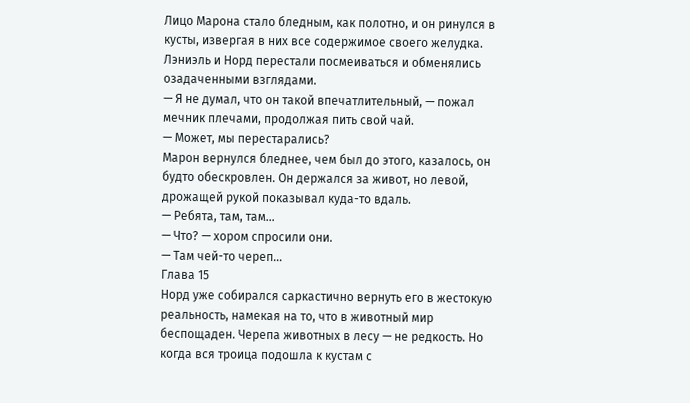Лицо Марона стало бледным, как полотно, и он ринулся в кусты, извергая в них все содержимое своего желудка. Лэниэль и Норд перестали посмеиваться и обменялись озадаченными взглядами.
— Я не думал, что он такой впечатлительный, — пожал мечник плечами, продолжая пить свой чай.
— Может, мы перестарались?
Марон вернулся бледнее, чем был до этого, казалось, он будто обескровлен. Он держался за живот, но левой, дрожащей рукой показывал куда-то вдаль.
— Ребята, там, там…
— Что? — хором спросили они.
— Там чей-то череп…
Глава 15
Норд уже собирался саркастично вернуть его в жестокую реальность, намекая на то, что в животный мир беспощаден. Черепа животных в лесу — не редкость. Но когда вся троица подошла к кустам с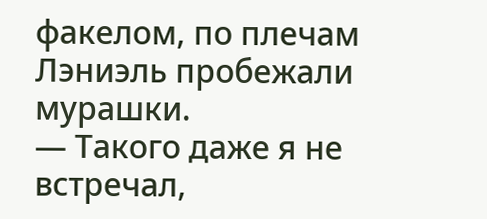факелом, по плечам Лэниэль пробежали мурашки.
— Такого даже я не встречал,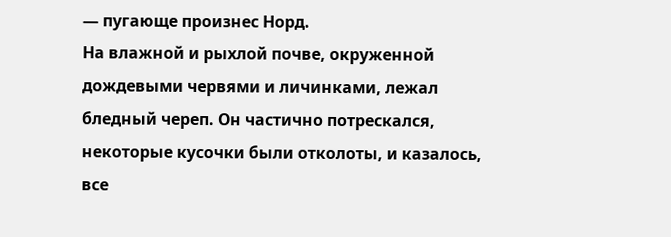— пугающе произнес Норд.
На влажной и рыхлой почве, окруженной дождевыми червями и личинками, лежал бледный череп. Он частично потрескался, некоторые кусочки были отколоты, и казалось, все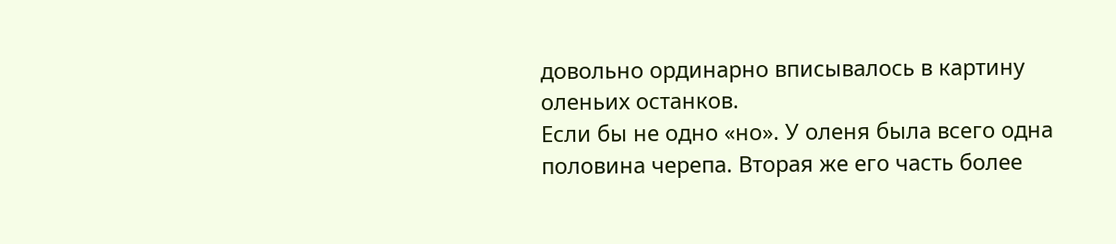довольно ординарно вписывалось в картину оленьих останков.
Если бы не одно «но». У оленя была всего одна половина черепа. Вторая же его часть более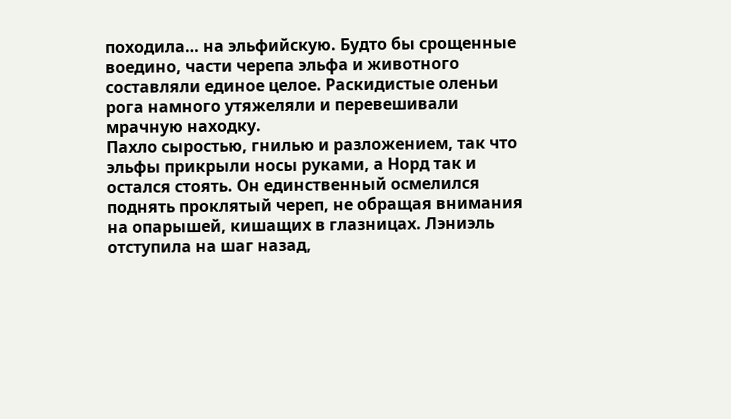походила… на эльфийскую. Будто бы срощенные воедино, части черепа эльфа и животного составляли единое целое. Раскидистые оленьи рога намного утяжеляли и перевешивали мрачную находку.
Пахло сыростью, гнилью и разложением, так что эльфы прикрыли носы руками, а Норд так и остался стоять. Он единственный осмелился поднять проклятый череп, не обращая внимания на опарышей, кишащих в глазницах. Лэниэль отступила на шаг назад,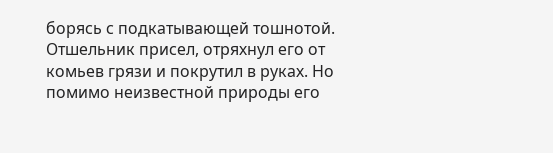борясь с подкатывающей тошнотой.
Отшельник присел, отряхнул его от комьев грязи и покрутил в руках. Но помимо неизвестной природы его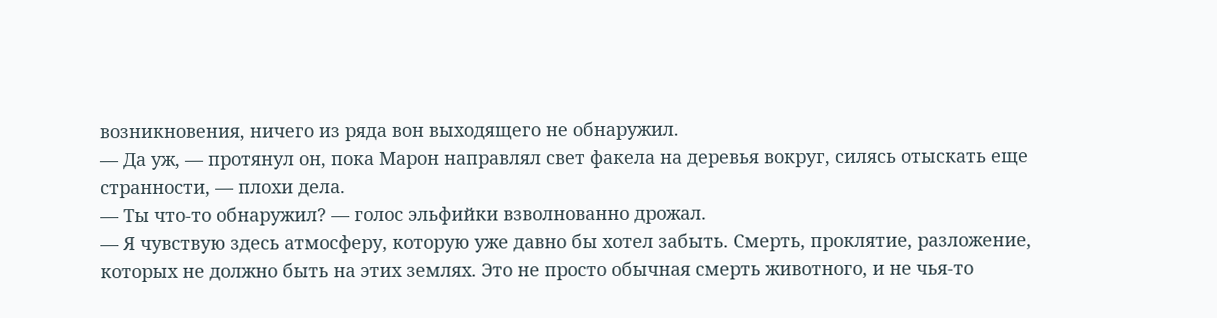возникновения, ничего из ряда вон выходящего не обнаружил.
— Да уж, — протянул он, пока Марон направлял свет факела на деревья вокруг, силясь отыскать еще странности, — плохи дела.
— Ты что-то обнаружил? — голос эльфийки взволнованно дрожал.
— Я чувствую здесь атмосферу, которую уже давно бы хотел забыть. Смерть, проклятие, разложение, которых не должно быть на этих землях. Это не просто обычная смерть животного, и не чья-то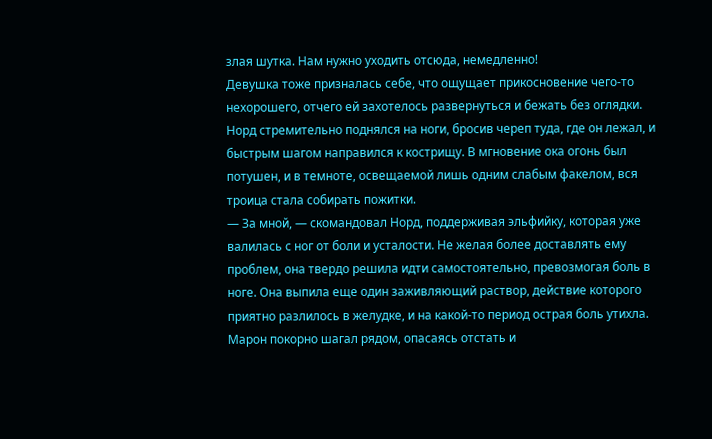злая шутка. Нам нужно уходить отсюда, немедленно!
Девушка тоже призналась себе, что ощущает прикосновение чего-то нехорошего, отчего ей захотелось развернуться и бежать без оглядки.
Норд стремительно поднялся на ноги, бросив череп туда, где он лежал, и быстрым шагом направился к кострищу. В мгновение ока огонь был потушен, и в темноте, освещаемой лишь одним слабым факелом, вся троица стала собирать пожитки.
— За мной, — скомандовал Норд, поддерживая эльфийку, которая уже валилась с ног от боли и усталости. Не желая более доставлять ему проблем, она твердо решила идти самостоятельно, превозмогая боль в ноге. Она выпила еще один заживляющий раствор, действие которого приятно разлилось в желудке, и на какой-то период острая боль утихла.
Марон покорно шагал рядом, опасаясь отстать и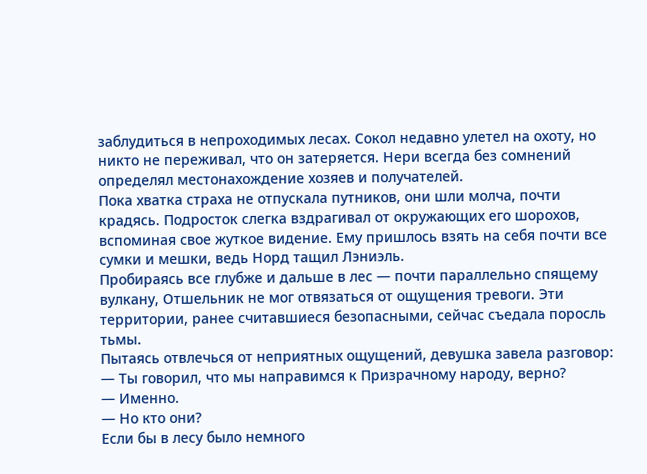заблудиться в непроходимых лесах. Сокол недавно улетел на охоту, но никто не переживал, что он затеряется. Нери всегда без сомнений определял местонахождение хозяев и получателей.
Пока хватка страха не отпускала путников, они шли молча, почти крадясь. Подросток слегка вздрагивал от окружающих его шорохов, вспоминая свое жуткое видение. Ему пришлось взять на себя почти все сумки и мешки, ведь Норд тащил Лэниэль.
Пробираясь все глубже и дальше в лес — почти параллельно спящему вулкану, Отшельник не мог отвязаться от ощущения тревоги. Эти территории, ранее считавшиеся безопасными, сейчас съедала поросль тьмы.
Пытаясь отвлечься от неприятных ощущений, девушка завела разговор:
— Ты говорил, что мы направимся к Призрачному народу, верно?
— Именно.
— Но кто они?
Если бы в лесу было немного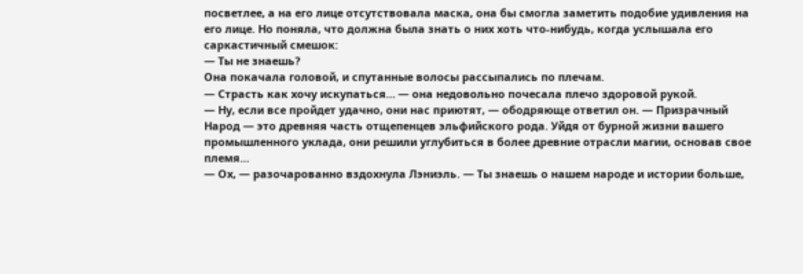посветлее, а на его лице отсутствовала маска, она бы смогла заметить подобие удивления на его лице. Но поняла, что должна была знать о них хоть что-нибудь, когда услышала его саркастичный смешок:
— Ты не знаешь?
Она покачала головой, и спутанные волосы рассыпались по плечам.
— Страсть как хочу искупаться… — она недовольно почесала плечо здоровой рукой.
— Ну, если все пройдет удачно, они нас приютят, — ободряюще ответил он. — Призрачный Народ — это древняя часть отщепенцев эльфийского рода. Уйдя от бурной жизни вашего промышленного уклада, они решили углубиться в более древние отрасли магии, основав свое племя…
— Ох, — разочарованно вздохнула Лэниэль. — Ты знаешь о нашем народе и истории больше,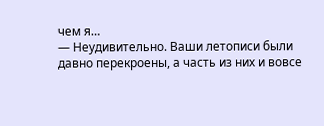чем я…
— Неудивительно. Ваши летописи были давно перекроены, а часть из них и вовсе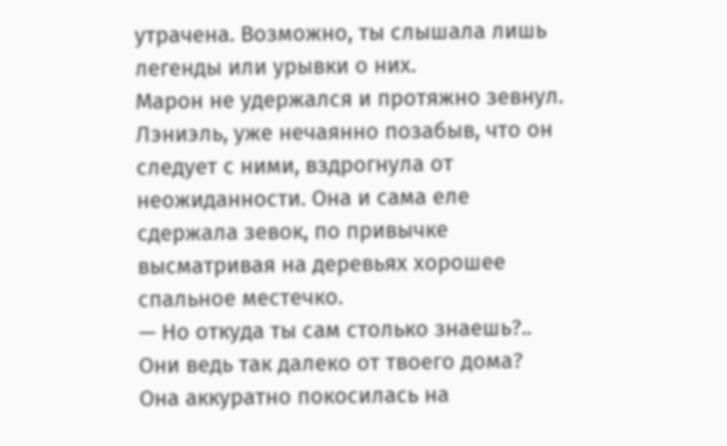утрачена. Возможно, ты слышала лишь легенды или урывки о них.
Марон не удержался и протяжно зевнул. Лэниэль, уже нечаянно позабыв, что он следует с ними, вздрогнула от неожиданности. Она и сама еле сдержала зевок, по привычке высматривая на деревьях хорошее спальное местечко.
— Но откуда ты сам столько знаешь?.. Они ведь так далеко от твоего дома?
Она аккуратно покосилась на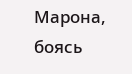Марона, боясь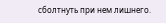сболтнуть при нем лишнего.